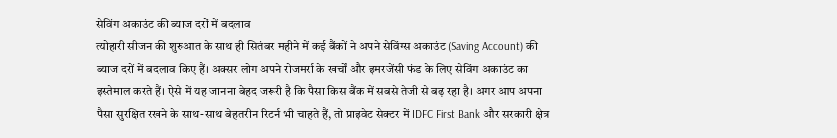सेविंग अकाउंट की ब्याज दरों में बदलाव
त्योहारी सीजन की शुरुआत के साथ ही सितंबर महीने में कई बैंकों ने अपने सेविंग्स अकाउंट (Saving Account) की ब्याज दरों में बदलाव किए हैं। अक्सर लोग अपने रोजमर्रा के खर्चों और इमरजेंसी फंड के लिए सेविंग अकाउंट का इस्तेमाल करते हैं। ऐसे में यह जानना बेहद जरूरी है कि पैसा किस बैंक में सबसे तेजी से बढ़ रहा है। अगर आप अपना पैसा सुरक्षित रखने के साथ-साथ बेहतरीन रिटर्न भी चाहते हैं, तो प्राइवेट सेक्टर में IDFC First Bank और सरकारी क्षेत्र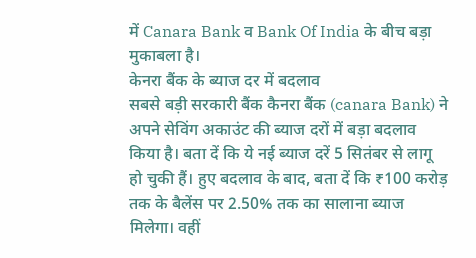में Canara Bank व Bank Of India के बीच बड़ा मुकाबला है।
केनरा बैंक के ब्याज दर में बदलाव
सबसे बड़ी सरकारी बैंक कैनरा बैंक (canara Bank) ने अपने सेविंग अकाउंट की ब्याज दरों में बड़ा बदलाव किया है। बता दें कि ये नई ब्याज दरें 5 सितंबर से लागू हो चुकी हैं। हुए बदलाव के बाद, बता दें कि ₹100 करोड़ तक के बैलेंस पर 2.50% तक का सालाना ब्याज मिलेगा। वहीं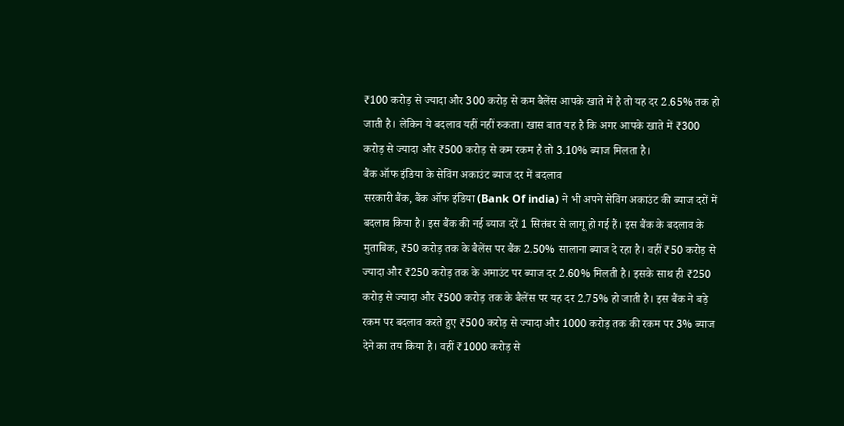₹100 करोड़ से ज्यादा और 300 करोड़ से कम बैलेंस आपके खाते में है तो यह दर 2.65% तक हो जाती है। लेकिन ये बदलाव यहीं नहीं रुकता। खास बात यह है कि अगर आपके खाते में ₹300 करोड़ से ज्यादा और ₹500 करोड़ से कम रकम है तो 3.10% ब्याज मिलता है।
बैंक ऑफ इंडिया के सेविंग अकाउंट ब्याज दर में बदलाव
सरकारी बैंक, बैंक ऑफ इंडिया (Bank Of india) ने भी अपने सेविंग अकाउंट की ब्याज दरों में बदलाव किया है। इस बैंक की नई ब्याज दरें 1 सितंबर से लागू हो गई हैं। इस बैंक के बदलाव के मुताबिक, ₹50 करोड़ तक के बैलेंस पर बैंक 2.50% सालाना ब्याज दे रहा है। वहीं ₹50 करोड़ से ज्यादा और ₹250 करोड़ तक के अमाउंट पर ब्याज दर 2.60% मिलती है। इसके साथ ही ₹250 करोड़ से ज्यादा और ₹500 करोड़ तक के बैलेंस पर यह दर 2.75% हो जाती है। इस बैंक ने बड़े रकम पर बदलाव करते हुए ₹500 करोड़ से ज्यादा और 1000 करोड़ तक की रकम पर 3% ब्याज देने का तय किया है। वहीं ₹1000 करोड़ से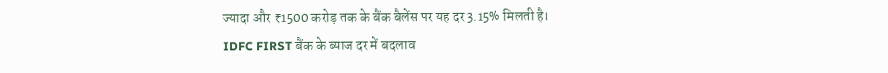ज्यादा और ₹1500 करोड़ तक के बैंक बैलेंस पर यह दर 3.15% मिलती है।
IDFC FIRST बैंक के ब्याज दर में बदलाव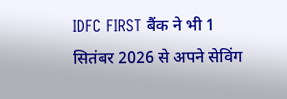IDFC FIRST बैंक ने भी 1 सितंबर 2026 से अपने सेविंग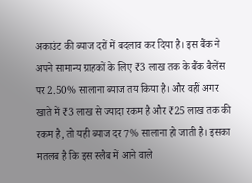अकाउंट की ब्याज दरों में बदलाव कर दिया है। इस बैंक ने अपने सामान्य ग्राहकों के लिए ₹3 लाख तक के बैंक बैलेंस पर 2.50% सालाना ब्याज तय किया है। और वहीं अगर खाते में ₹3 लाख से ज्यादा रकम है और ₹25 लाख तक की रकम है, तो यही ब्याज दर 7% सालाना हो जाती है। इसका मतलब है कि इस स्लैब में आने वाले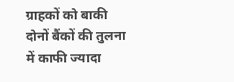ग्राहकों को बाकी दोनों बैंकों की तुलना में काफी ज्यादा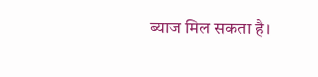ब्याज मिल सकता है।